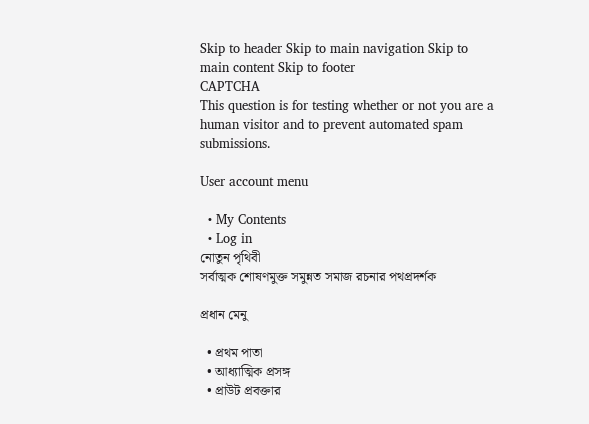Skip to header Skip to main navigation Skip to main content Skip to footer
CAPTCHA
This question is for testing whether or not you are a human visitor and to prevent automated spam submissions.

User account menu

  • My Contents
  • Log in
নোতুন পৃথিবী
সর্বাত্মক শোষণমুক্ত সমুন্নত সমাজ রচনার পথপ্রদর্শক

প্রধান মেনু

  • প্রথম পাতা
  • আধ্যাত্মিক প্রসঙ্গ
  • প্রাউট প্রবক্তার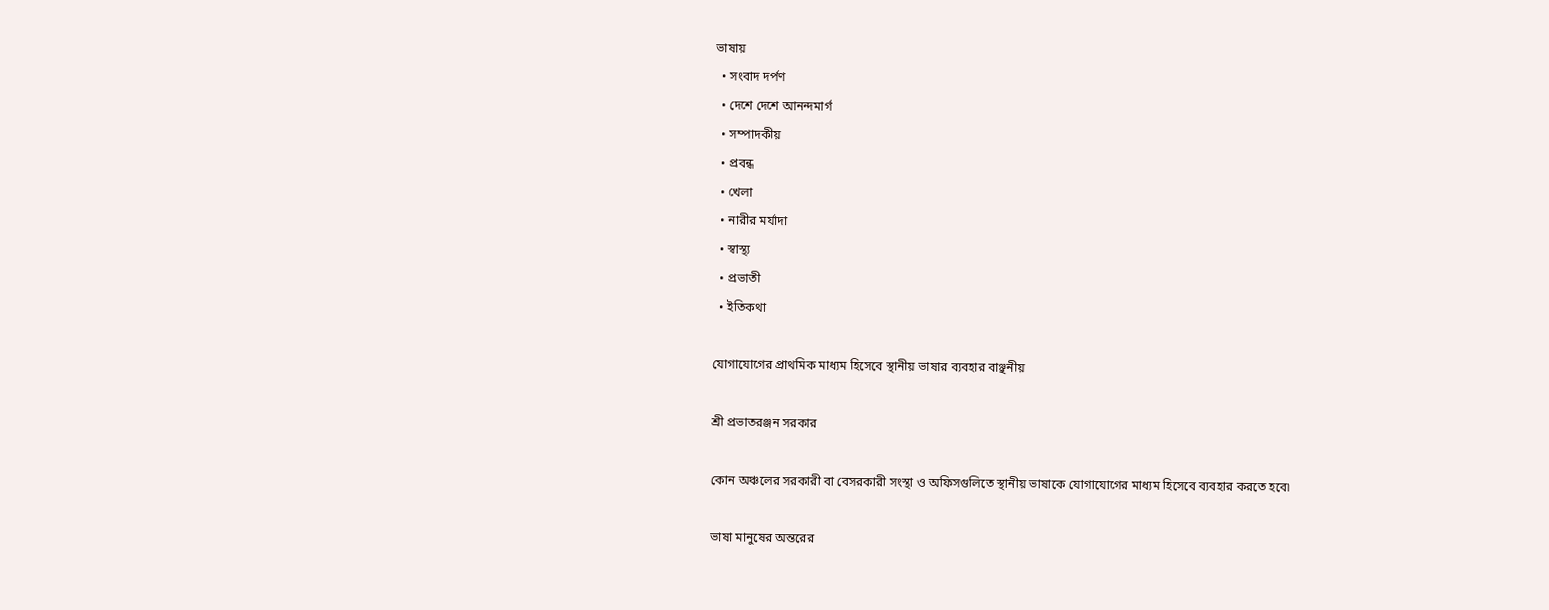ভাষায়
  • সংবাদ দর্পণ
  • দেশে দেশে আনন্দমার্গ
  • সম্পাদকীয়
  • প্রবন্ধ
  • খেলা
  • নারীর মর্যাদা
  • স্বাস্থ্য
  • প্রভাতী
  • ইতিকথা

যোগাযোগের প্রাথমিক মাধ্যম হিসেবে স্থানীয় ভাষার ব্যবহার বাঞ্ছনীয়

শ্রী প্রভাতরঞ্জন সরকার

কোন অঞ্চলের সরকারী বা বেসরকারী সংস্থা ও অফিসগুলিতে স্থানীয় ভাষাকে যোগাযোগের মাধ্যম হিসেবে ব্যবহার করতে হবে৷

ভাষা মানুষের অন্তরের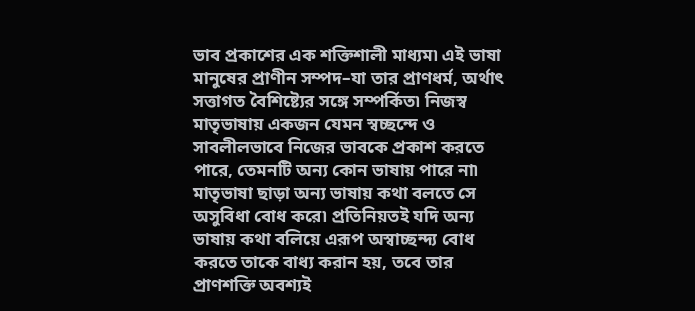ভাব প্রকাশের এক শক্তিশালী মাধ্যম৷ এই ভাষা মানুষের প্রাণীন সম্পদ–যা তার প্রাণধর্ম, অর্থাৎ সত্তাগত বৈশিষ্ট্যের সঙ্গে সম্পর্কিত৷ নিজস্ব মাতৃভাষায় একজন যেমন স্বচ্ছন্দে ও সাবলীলভাবে নিজের ভাবকে প্রকাশ করতে পারে, তেমনটি অন্য কোন ভাষায় পারে না৷ মাতৃভাষা ছাড়া অন্য ভাষায় কথা বলতে সে অসুবিধা বোধ করে৷ প্রতিনিয়তই যদি অন্য ভাষায় কথা বলিয়ে এরূপ অস্বাচ্ছন্দ্য বোধ করতে তাকে বাধ্য করান হয়, তবে তার প্রাণশক্তি অবশ্যই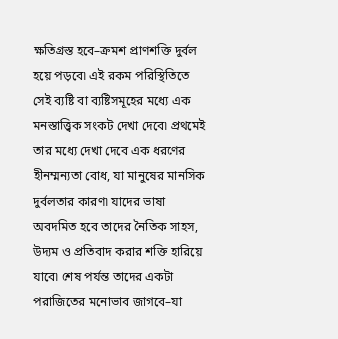ক্ষতিগ্রস্ত হবে–ক্রমশ প্রাণশক্তি দুর্বল হয়ে পড়বে৷ এই রকম পরিস্থিতিতে সেই ব্যষ্টি বা ব্যষ্টিসমূহের মধ্যে এক মনস্তাত্ত্বিক সংকট দেখা দেবে৷ প্রথমেই তার মধ্যে দেখা দেবে এক ধরণের হীনম্মন্যতা বোধ, যা মানুষের মানসিক দুর্বলতার কারণ৷ যাদের ভাষা অবদমিত হবে তাদের নৈতিক সাহস, উদ্যম ও প্রতিবাদ করার শক্তি হারিয়ে যাবে৷ শেষ পর্যন্ত তাদের একটা পরাজিতের মনোভাব জাগবে–যা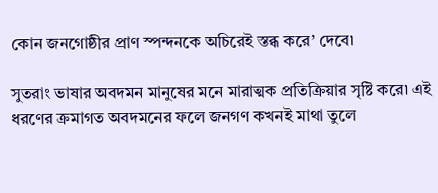কোন জনগোষ্ঠীর প্রাণ স্পন্দনকে অচিরেই স্তব্ধ করে’ দেবে৷

সুতরাং ভাষার অবদমন মানুষের মনে মারাত্মক প্রতিক্রিয়ার সৃষ্টি করে৷ এই ধরণের ক্রমাগত অবদমনের ফলে জনগণ কখনই মাথা তুলে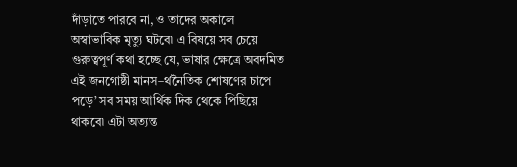দাঁড়াতে পারবে না, ও তাদের অকালে অস্বাভাবিক মৃত্যু ঘটবে৷ এ বিষয়ে সব চেয়ে গুরুত্বপূর্ণ কথা হচ্ছে যে, ভাষার ক্ষেত্রে অবদমিত এই জনগোষ্ঠী মানস–র্থনৈতিক শোষণের চাপে পড়ে’ সব সময় আর্থিক দিক থেকে পিছিয়ে থাকবে৷ এটা অত্যন্ত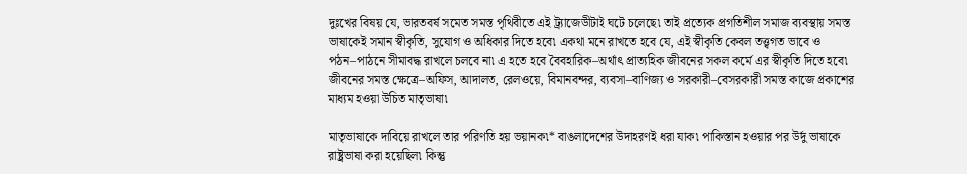দুঃখের বিষয় যে, ভারতবর্ষ সমেত সমস্ত পৃথিবীতে এই ট্র্যাজেডীটাই ঘটে চলেছে৷ তাই প্রত্যেক প্রগতিশীল সমাজ ব্যবস্থায় সমস্ত ভাষাকেই সমান স্বীকৃতি, সুযোগ ও অধিকার দিতে হবে৷ একথা মনে রাখতে হবে যে, এই স্বীকৃতি কেবল তত্ত্বগত ভাবে ও পঠন–পাঠনে সীমাবদ্ধ রাখলে চলবে না৷ এ হতে হবে বৈবহারিক–অর্থাৎ প্রাত্যহিক জীবনের সকল কর্মে এর স্বীকৃতি দিতে হবে৷ জীবনের সমস্ত ক্ষেত্রে–অফিস, আদালত, রেলওয়ে, বিমানবন্দর, ব্যবসা–বাণিজ্য ও সরকারী–বেসরকারী সমস্ত কাজে প্রকাশের মাধ্যম হওয়া উচিত মাতৃভাষা৷

মাতৃভাষাকে দাবিয়ে রাখলে তার পরিণতি হয় ভয়ানক৷* বাঙলাদেশের উদাহরণই ধরা যাক৷ পাকিস্তান হওয়ার পর উর্দু ভাষাকে রাষ্ট্রভাষা করা হয়েছিল৷ কিন্তু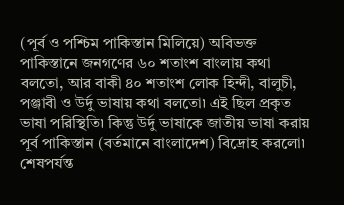(পূর্ব ও পশ্চিম পাকিস্তান মিলিয়ে) অবিভক্ত পাকিস্তানে জনগণের ৬০ শতাংশ বাংলায় কথা বলতো, আর বাকী ৪০ শতাংশ লোক হিন্দী, বালুচী, পঞ্জাবী ও উর্দু ভাষায় কথা বলতো৷ এই ছিল প্রকৃত ভাষা পরিস্থিতি৷ কিন্তু উর্দু ভাষাকে জাতীয় ভাষা করায় পূর্ব পাকিস্তান (বর্তমানে বাংলাদেশ) বিদ্রোহ করলো৷ শেষপর্যন্ত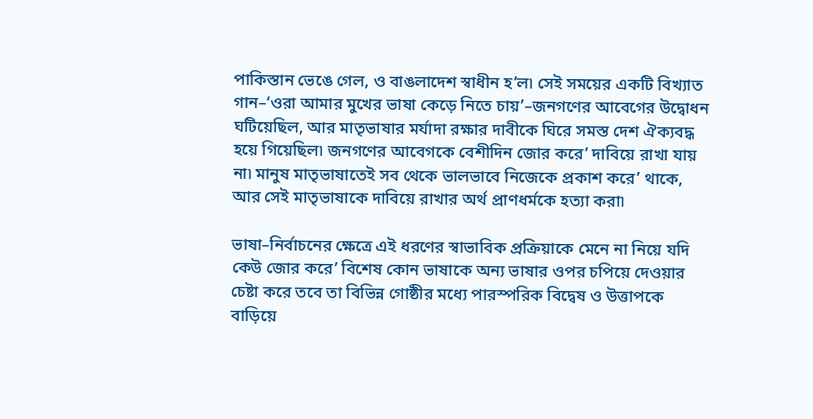পাকিস্তান ভেঙে গেল, ও বাঙলাদেশ স্বাধীন হ’ল৷ সেই সময়ের একটি বিখ্যাত গান–‘ওরা আমার মুখের ভাষা কেড়ে নিতে চায়’–জনগণের আবেগের উদ্বোধন ঘটিয়েছিল, আর মাতৃভাষার মর্যাদা রক্ষার দাবীকে ঘিরে সমস্ত দেশ ঐক্যবদ্ধ হয়ে গিয়েছিল৷ জনগণের আবেগকে বেশীদিন জোর করে’ দাবিয়ে রাখা যায় না৷ মানুষ মাতৃভাষাতেই সব থেকে ভালভাবে নিজেকে প্রকাশ করে’ থাকে, আর সেই মাতৃভাষাকে দাবিয়ে রাখার অর্থ প্রাণধর্মকে হত্যা করা৷

ভাষা–নির্বাচনের ক্ষেত্রে এই ধরণের স্বাভাবিক প্রক্রিয়াকে মেনে না নিয়ে যদি কেউ জোর করে’ বিশেষ কোন ভাষাকে অন্য ভাষার ওপর চপিয়ে দেওয়ার চেষ্টা করে তবে তা বিভিন্ন গোষ্ঠীর মধ্যে পারস্পরিক বিদ্বেষ ও উত্তাপকে বাড়িয়ে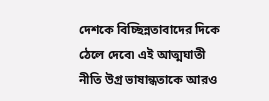দেশকে বিচ্ছিন্নতাবাদের দিকে ঠেলে দেবে৷ এই আত্মঘাতী নীতি উগ্র ভাষান্ধতাকে আরও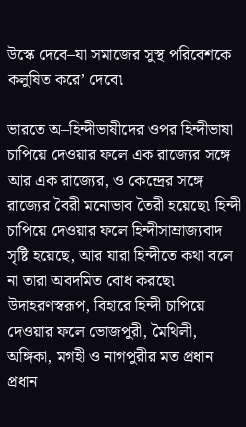উস্কে দেবে–যা সমাজের সুস্থ পরিবেশকে কলুষিত করে’ দেবে৷

ভারতে অ–হিন্দীভাষীদের ওপর হিন্দীভাষা চাপিয়ে দেওয়ার ফলে এক রাজ্যের সঙ্গে আর এক রাজ্যের, ও কেন্দ্রের সঙ্গে রাজ্যের বৈরী মনোভাব তৈরী হয়েছে৷ হিন্দী চাপিয়ে দেওয়ার ফলে হিন্দীসাম্রাজ্যবাদ সৃষ্টি হয়েছে, আর যারা হিন্দীতে কথা বলে না তারা অবদমিত বোধ করছে৷ উদাহরণস্বরূপ, বিহারে হিন্দী চাপিয়ে দেওয়ার ফলে ভোজপুরী, মৈথিলী, অঙ্গিকা, মগহী ও নাগপুরীর মত প্রধান প্রধান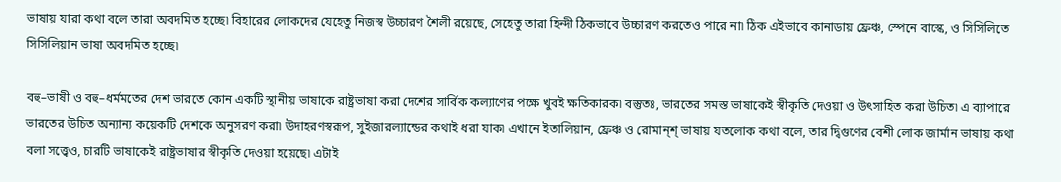ভাষায় যারা কথা বলে তারা অবদমিত হচ্ছে৷ বিহারের লোকদের যেহেতু নিজস্ব উচ্চারণ শৈলী রয়েছে, সেহেতু তারা হিন্দী ঠিকভাবে উচ্চারণ করতেও পারে না৷ ঠিক এইভাবে কানাডায় ফ্রেঞ্চ, স্পেনে বাস্কে, ও সিসিলিতে সিসিলিয়ান ভাষা অবদমিত হচ্ছে৷

বহু–ভাষী ও বহু–ধর্মমতের দেশ ভারতে কোন একটি স্থানীয় ভাষাকে রাষ্ট্রভাষা করা দেশের সার্বিক কল্যাণের পক্ষে খুবই ক্ষতিকারক৷ বস্তুতঃ, ভারতের সমস্ত ভাষাকেই স্বীকৃতি দেওয়া ও উৎসাহিত করা উচিত৷ এ ব্যাপারে ভারতের উচিত অন্যান্য কয়েকটি দেশকে অনুসরণ করা৷ উদাহরণস্বরূপ, সুইজারল্যান্ডের কথাই ধরা যাক৷ এখানে ইতালিয়ান, ফ্রেঞ্চ ও রোমান্শ্ ভাষায় যতলোক কথা বলে, তার দ্বিগুণের বেশী লোক জার্মান ভাষায় কথা বলা সত্ত্বেও, চারটি ভাষাকেই রাষ্ট্রভাষার স্বীকৃতি দেওয়া হয়েছে৷ এটাই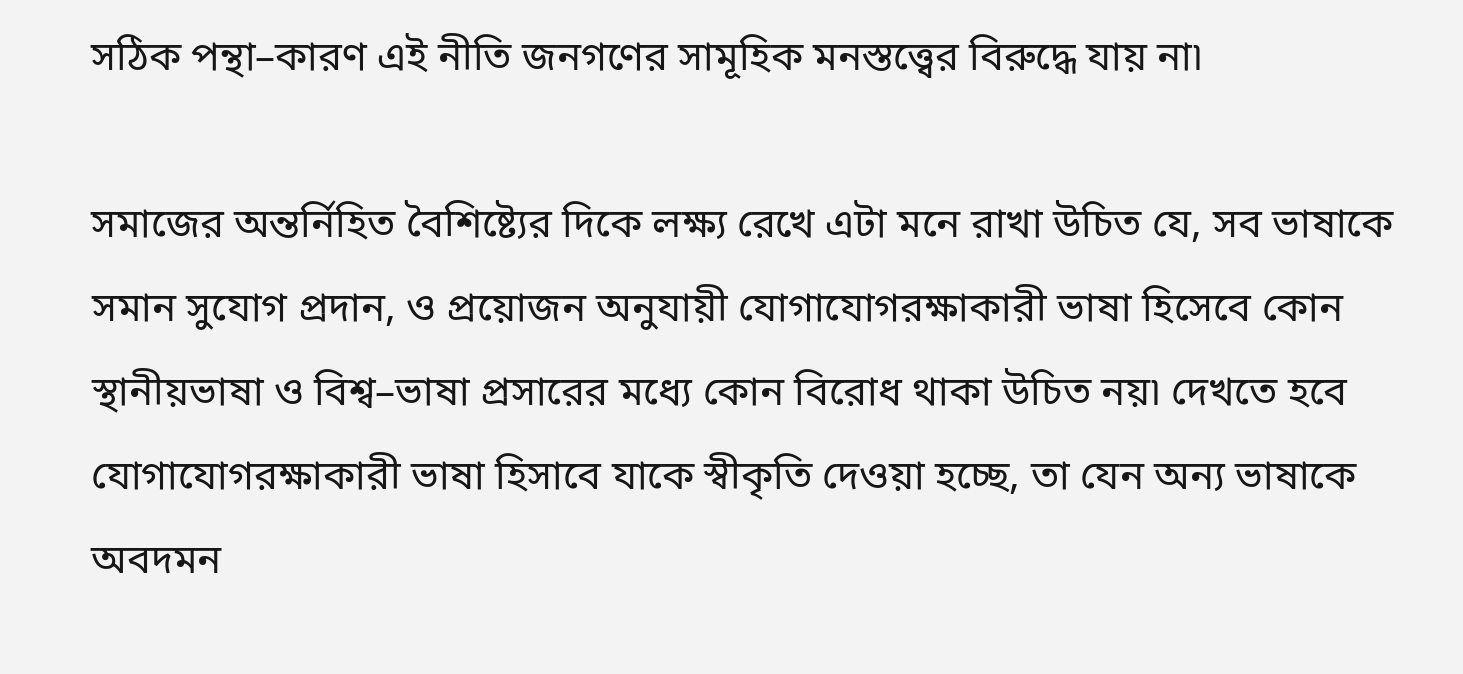সঠিক পন্থা–কারণ এই নীতি জনগণের সামূহিক মনস্তত্ত্বের বিরুদ্ধে যায় না৷

সমাজের অন্তর্নিহিত বৈশিষ্ট্যের দিকে লক্ষ্য রেখে এটা মনে রাখা উচিত যে, সব ভাষাকে সমান সুযোগ প্রদান, ও প্রয়োজন অনুযায়ী যোগাযোগরক্ষাকারী ভাষা হিসেবে কোন স্থানীয়ভাষা ও বিশ্ব–ভাষা প্রসারের মধ্যে কোন বিরোধ থাকা উচিত নয়৷ দেখতে হবে যোগাযোগরক্ষাকারী ভাষা হিসাবে যাকে স্বীকৃতি দেওয়া হচ্ছে, তা যেন অন্য ভাষাকে অবদমন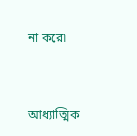না করে৷



আধ্যাত্মিক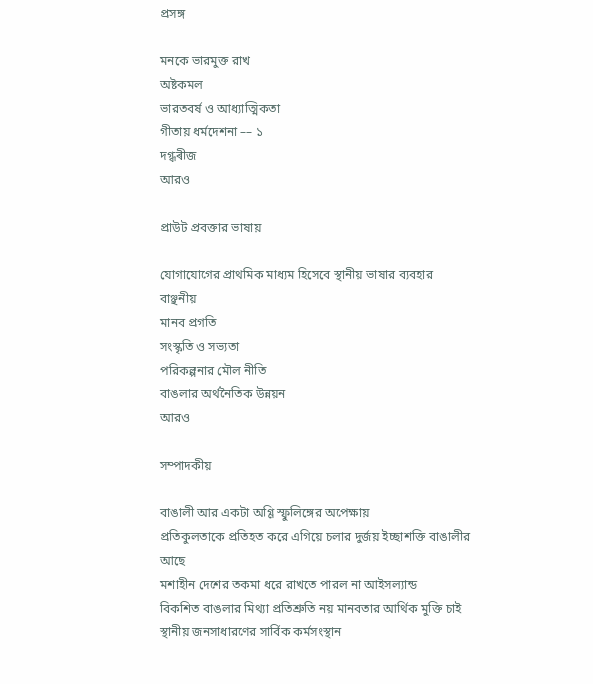প্রসঙ্গ

মনকে ভারমুক্ত রাখ
অষ্টকমল
ভারতবর্ষ ও আধ্যাত্মিকতা
গীতায় ধর্মদেশনা –– ১
দগ্ধৰীজ
আরও

প্রাউট প্রবক্তার ভাষায়

যোগাযোগের প্রাথমিক মাধ্যম হিসেবে স্থানীয় ভাষার ব্যবহার বাঞ্ছনীয়
মানব প্রগতি
সংস্কৃতি ও সভ্যতা
পরিকল্পনার মৌল নীতি
বাঙলার অর্থনৈতিক উন্নয়ন
আরও

সম্পাদকীয়

বাঙালী আর একটা অগ্ণি স্ফুলিঙ্গের অপেক্ষায়
প্রতিকুলতাকে প্রতিহত করে এগিয়ে চলার দুর্জয় ইচ্ছাশক্তি বাঙালীর আছে
মশাহীন দেশের তকমা ধরে রাখতে পারল না আইসল্যান্ড
বিকশিত বাঙলার মিথ্যা প্রতিশ্রুতি নয় মানবতার আর্থিক মুক্তি চাই
স্থানীয় জনসাধারণের সার্বিক কর্মসংস্থান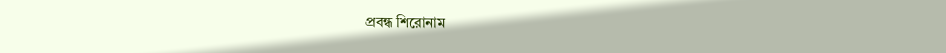প্রবন্ধ শিরোনাম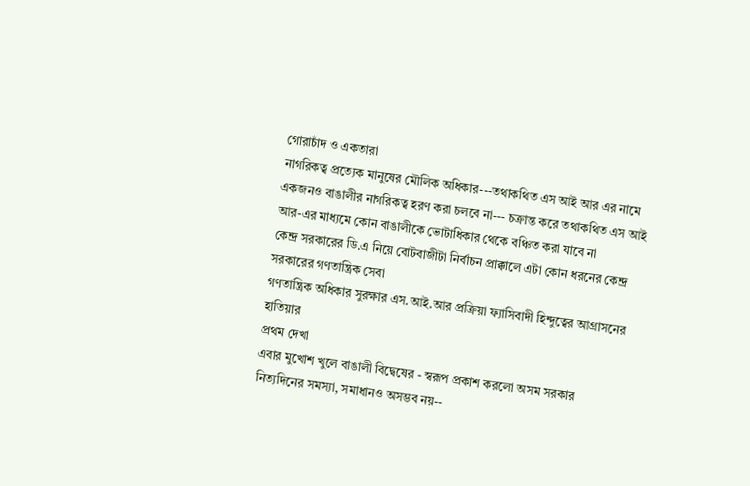গোরাচাঁদ ও একতারা
নাগরিকত্ব প্রত্যেক মানুষের মৌলিক অধিকার---তথাকথিত এস আই আর এর নামে একজনও বাঙালীর নাগরিকত্ব হরণ করা চলবে না--- চক্রান্ত করে তথাকথিত এস আই আর-এর মাধ্যমে কোন বাঙালীকে ভোটাধিকার থেকে বঞ্চিত করা যাবে না
কেন্দ্র সরকারের ডি.এ নিয়ে বোটবাজীটা নির্বাচন প্রাক্কালে এটা কোন ধরনের কেন্দ্র সরকারের গণতান্ত্রিক সেবা
গণতান্ত্রিক অধিকার সুরক্ষার এস.আই.আর প্রক্রিয়া ফ্যাসিবাদী হিন্দুত্বের আগ্রাসনের হাতিয়ার
প্রথম দেখা
এবার মুখোশ খুলে বাঙালী বিদ্বেষের - স্বরূপ প্রকাশ করলো অসম সরকার
নিত্যদিনের সমস্যা, সমাধানও অসম্ভব নয়--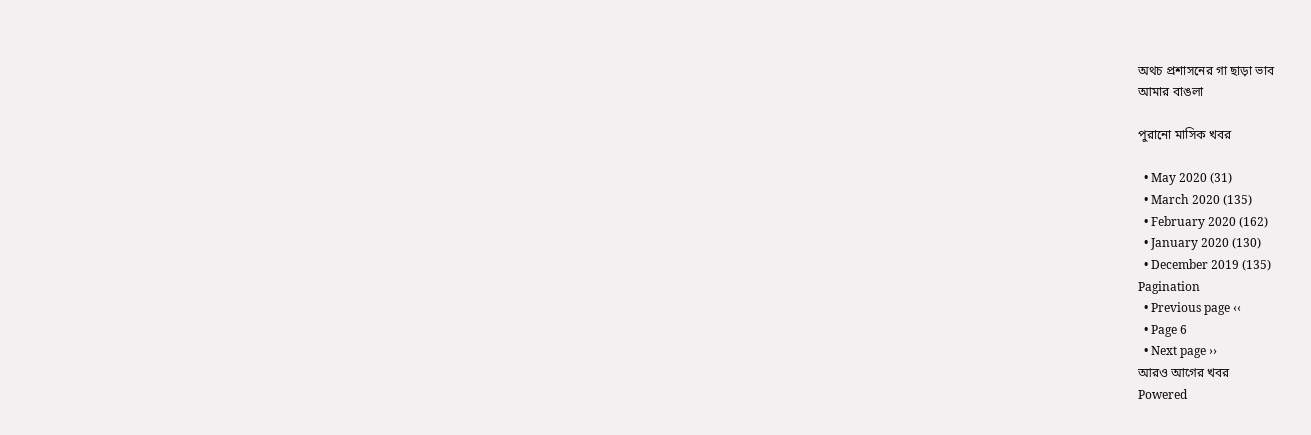অথচ প্রশাসনের গা ছাড়া ভাব
আমার বাঙলা

পুরানো মাসিক খবর

  • May 2020 (31)
  • March 2020 (135)
  • February 2020 (162)
  • January 2020 (130)
  • December 2019 (135)
Pagination
  • Previous page ‹‹
  • Page 6
  • Next page ››
আরও আগের খবর
Powered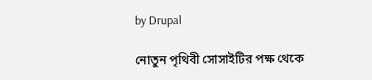by Drupal

নোতুন পৃথিবী সোসাইটির পক্ষ থেকে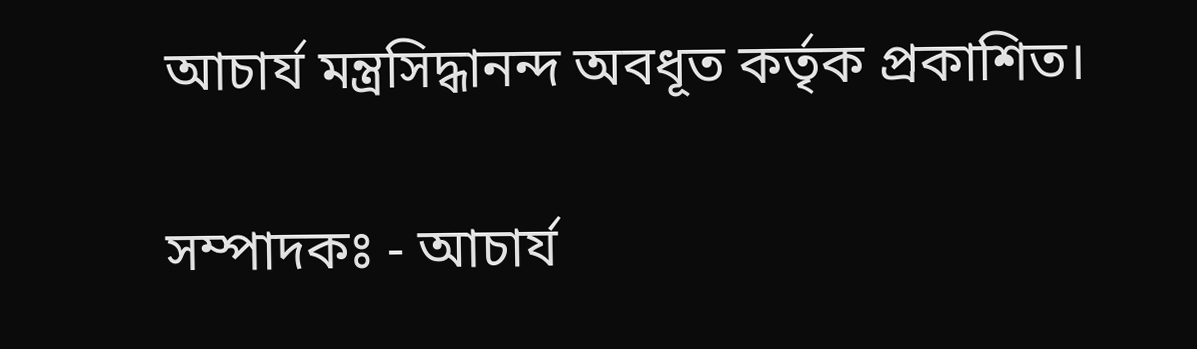আচার্য মন্ত্রসিদ্ধানন্দ অবধূত কর্তৃক প্রকাশিত।

সম্পাদকঃ - আচার্য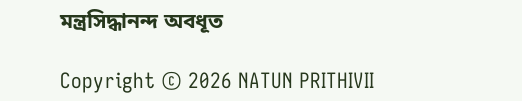মন্ত্রসিদ্ধানন্দ অবধূত

Copyright © 2026 NATUN PRITHIVII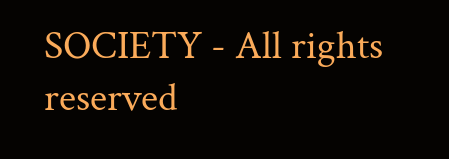SOCIETY - All rights reserved